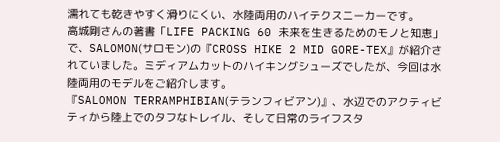濡れても乾きやすく滑りにくい、水陸両用のハイテクスニーカーです。
高城剛さんの著書「LIFE PACKING 60 未来を生きるためのモノと知恵」で、SALOMON(サロモン)の『CROSS HIKE 2 MID GORE-TEX』が紹介されていました。ミディアムカットのハイキングシューズでしたが、今回は水陸両用のモデルをご紹介します。
『SALOMON TERRAMPHIBIAN(テランフィビアン)』、水辺でのアクティビティから陸上でのタフなトレイル、そして日常のライフスタ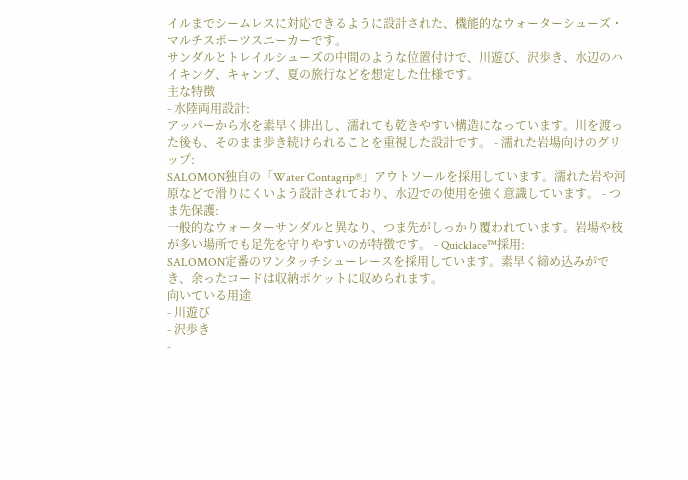イルまでシームレスに対応できるように設計された、機能的なウォーターシューズ・マルチスポーツスニーカーです。
サンダルとトレイルシューズの中間のような位置付けで、川遊び、沢歩き、水辺のハイキング、キャンプ、夏の旅行などを想定した仕様です。
主な特徴
- 水陸両用設計:
アッパーから水を素早く排出し、濡れても乾きやすい構造になっています。川を渡った後も、そのまま歩き続けられることを重視した設計です。 - 濡れた岩場向けのグリップ:
SALOMON独自の「Water Contagrip®」アウトソールを採用しています。濡れた岩や河原などで滑りにくいよう設計されており、水辺での使用を強く意識しています。 - つま先保護:
一般的なウォーターサンダルと異なり、つま先がしっかり覆われています。岩場や枝が多い場所でも足先を守りやすいのが特徴です。 - Quicklace™採用:
SALOMON定番のワンタッチシューレースを採用しています。素早く締め込みができ、余ったコードは収納ポケットに収められます。
向いている用途
- 川遊び
- 沢歩き
-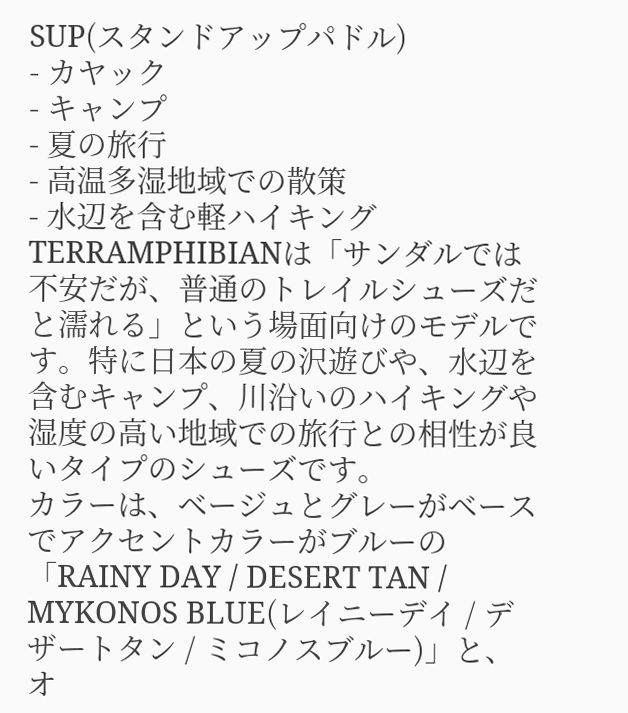SUP(スタンドアップパドル)
- カヤック
- キャンプ
- 夏の旅行
- 高温多湿地域での散策
- 水辺を含む軽ハイキング
TERRAMPHIBIANは「サンダルでは不安だが、普通のトレイルシューズだと濡れる」という場面向けのモデルです。特に日本の夏の沢遊びや、水辺を含むキャンプ、川沿いのハイキングや湿度の高い地域での旅行との相性が良いタイプのシューズです。
カラーは、ベージュとグレーがベースでアクセントカラーがブルーの「RAINY DAY / DESERT TAN / MYKONOS BLUE(レイニーデイ / デザートタン / ミコノスブルー)」と、オ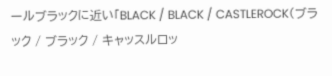ールブラックに近い「BLACK / BLACK / CASTLEROCK(ブラック / ブラック / キャッスルロッ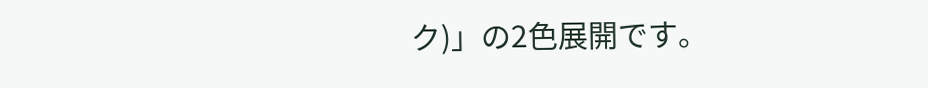ク)」の2色展開です。